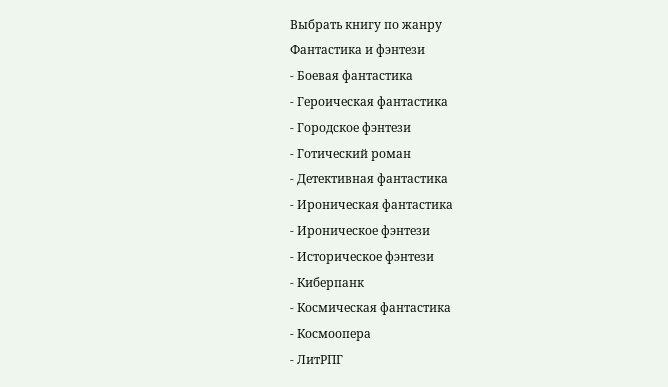Выбрать книгу по жанру
Фантастика и фэнтези
- Боевая фантастика
- Героическая фантастика
- Городское фэнтези
- Готический роман
- Детективная фантастика
- Ироническая фантастика
- Ироническое фэнтези
- Историческое фэнтези
- Киберпанк
- Космическая фантастика
- Космоопера
- ЛитРПГ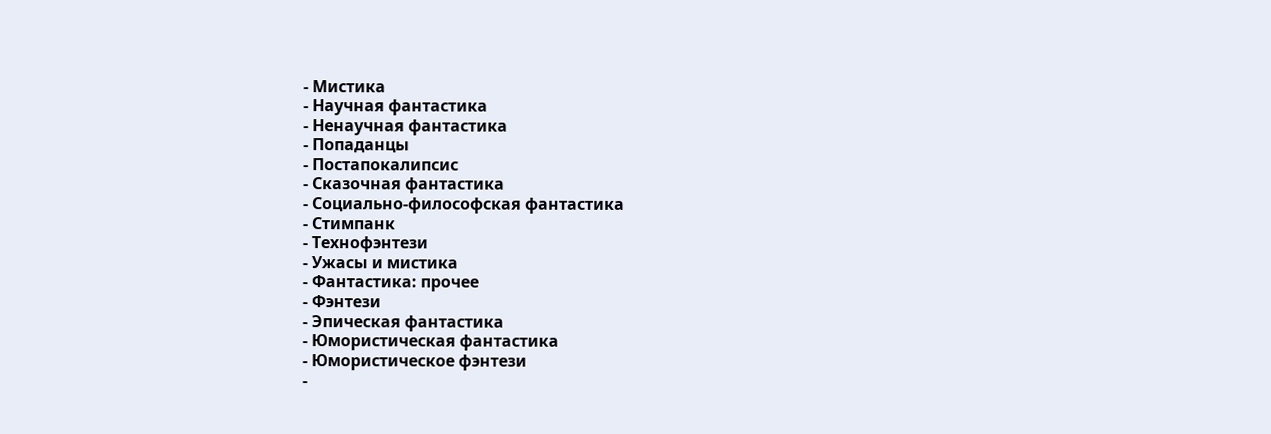- Мистика
- Научная фантастика
- Ненаучная фантастика
- Попаданцы
- Постапокалипсис
- Сказочная фантастика
- Социально-философская фантастика
- Стимпанк
- Технофэнтези
- Ужасы и мистика
- Фантастика: прочее
- Фэнтези
- Эпическая фантастика
- Юмористическая фантастика
- Юмористическое фэнтези
-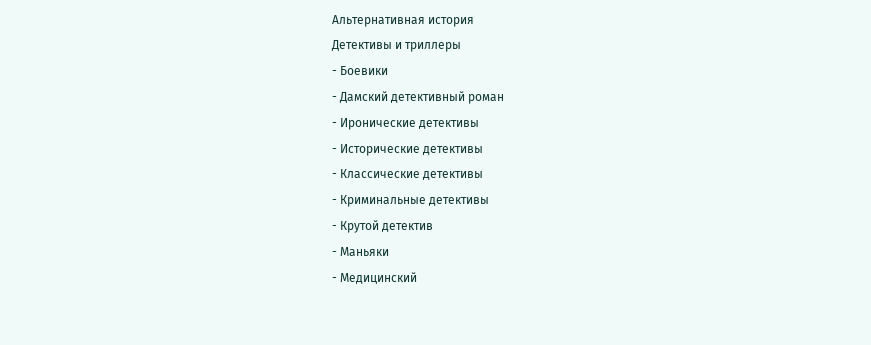Альтернативная история
Детективы и триллеры
- Боевики
- Дамский детективный роман
- Иронические детективы
- Исторические детективы
- Классические детективы
- Криминальные детективы
- Крутой детектив
- Маньяки
- Медицинский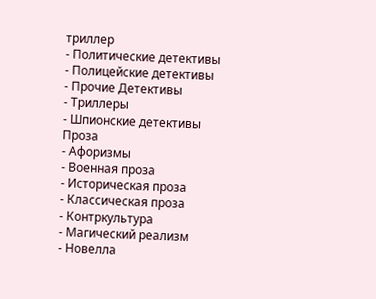триллер
- Политические детективы
- Полицейские детективы
- Прочие Детективы
- Триллеры
- Шпионские детективы
Проза
- Афоризмы
- Военная проза
- Историческая проза
- Классическая проза
- Контркультура
- Магический реализм
- Новелла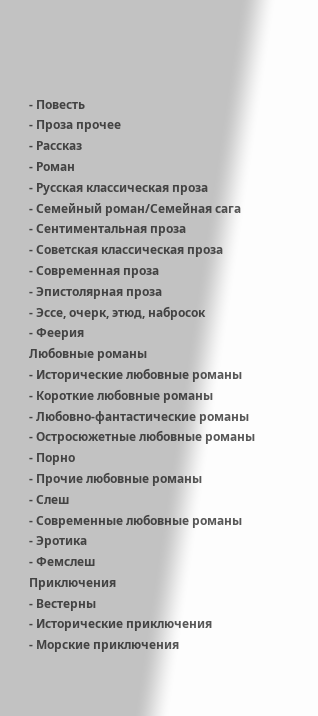- Повесть
- Проза прочее
- Рассказ
- Роман
- Русская классическая проза
- Семейный роман/Семейная сага
- Сентиментальная проза
- Советская классическая проза
- Современная проза
- Эпистолярная проза
- Эссе, очерк, этюд, набросок
- Феерия
Любовные романы
- Исторические любовные романы
- Короткие любовные романы
- Любовно-фантастические романы
- Остросюжетные любовные романы
- Порно
- Прочие любовные романы
- Слеш
- Современные любовные романы
- Эротика
- Фемслеш
Приключения
- Вестерны
- Исторические приключения
- Морские приключения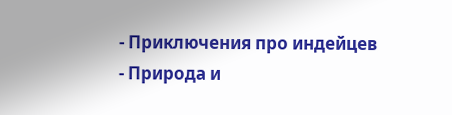- Приключения про индейцев
- Природа и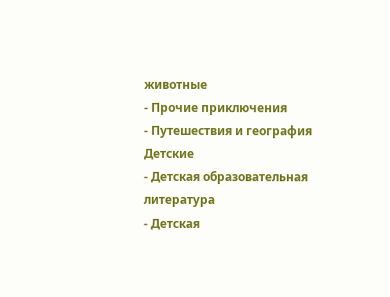животные
- Прочие приключения
- Путешествия и география
Детские
- Детская образовательная литература
- Детская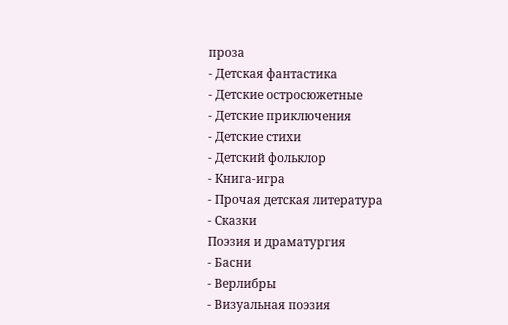проза
- Детская фантастика
- Детские остросюжетные
- Детские приключения
- Детские стихи
- Детский фольклор
- Книга-игра
- Прочая детская литература
- Сказки
Поэзия и драматургия
- Басни
- Верлибры
- Визуальная поэзия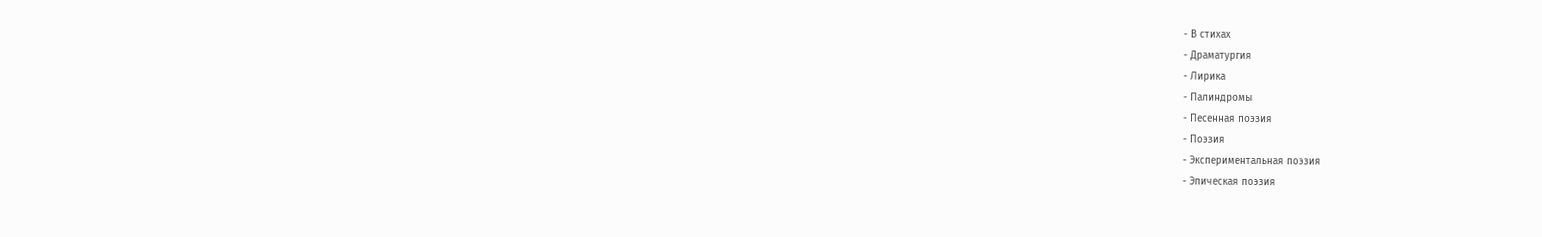- В стихах
- Драматургия
- Лирика
- Палиндромы
- Песенная поэзия
- Поэзия
- Экспериментальная поэзия
- Эпическая поэзия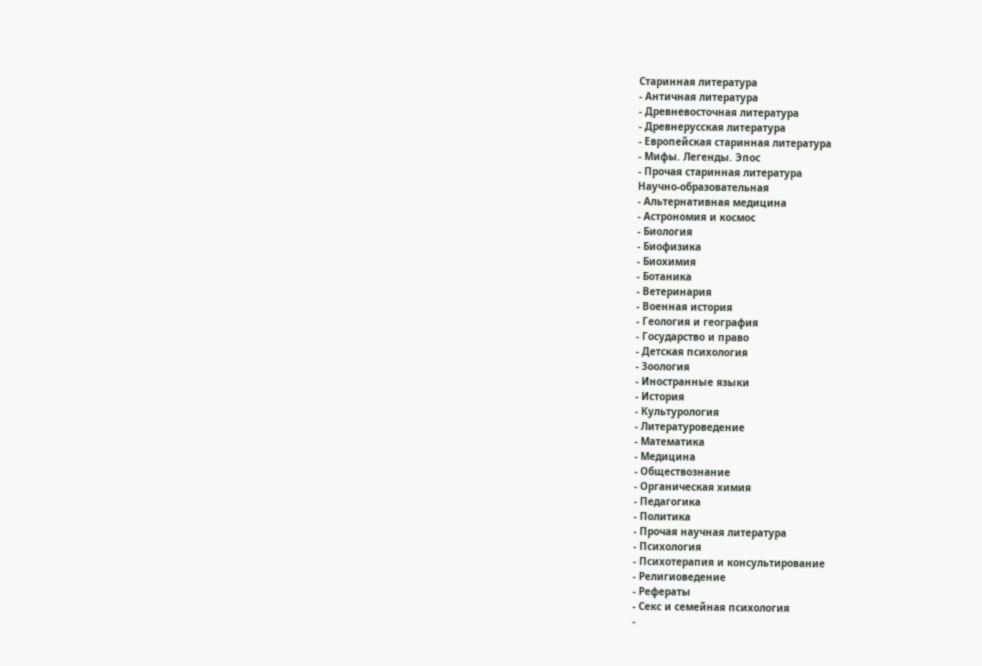Старинная литература
- Античная литература
- Древневосточная литература
- Древнерусская литература
- Европейская старинная литература
- Мифы. Легенды. Эпос
- Прочая старинная литература
Научно-образовательная
- Альтернативная медицина
- Астрономия и космос
- Биология
- Биофизика
- Биохимия
- Ботаника
- Ветеринария
- Военная история
- Геология и география
- Государство и право
- Детская психология
- Зоология
- Иностранные языки
- История
- Культурология
- Литературоведение
- Математика
- Медицина
- Обществознание
- Органическая химия
- Педагогика
- Политика
- Прочая научная литература
- Психология
- Психотерапия и консультирование
- Религиоведение
- Рефераты
- Секс и семейная психология
-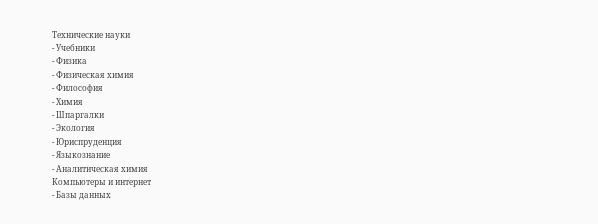Технические науки
- Учебники
- Физика
- Физическая химия
- Философия
- Химия
- Шпаргалки
- Экология
- Юриспруденция
- Языкознание
- Аналитическая химия
Компьютеры и интернет
- Базы данных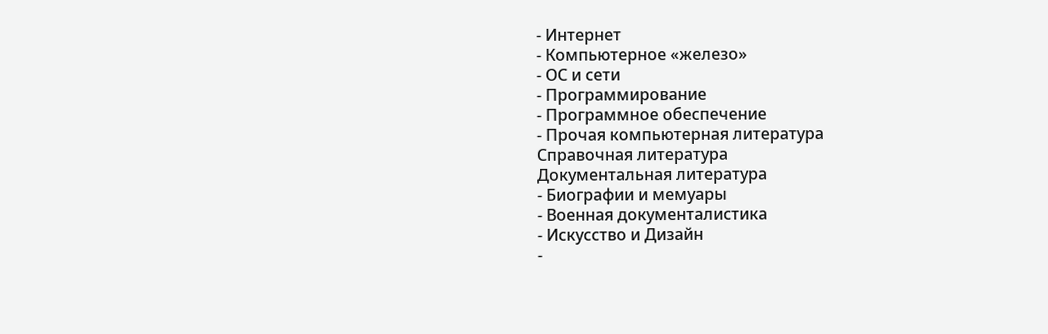- Интернет
- Компьютерное «железо»
- ОС и сети
- Программирование
- Программное обеспечение
- Прочая компьютерная литература
Справочная литература
Документальная литература
- Биографии и мемуары
- Военная документалистика
- Искусство и Дизайн
-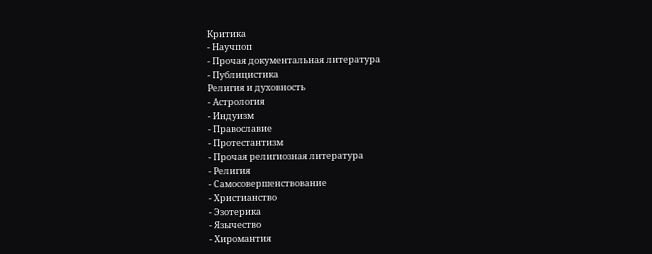Критика
- Научпоп
- Прочая документальная литература
- Публицистика
Религия и духовность
- Астрология
- Индуизм
- Православие
- Протестантизм
- Прочая религиозная литература
- Религия
- Самосовершенствование
- Христианство
- Эзотерика
- Язычество
- Хиромантия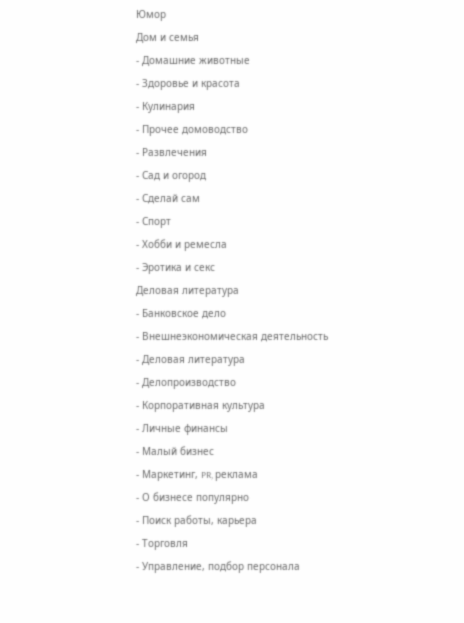Юмор
Дом и семья
- Домашние животные
- Здоровье и красота
- Кулинария
- Прочее домоводство
- Развлечения
- Сад и огород
- Сделай сам
- Спорт
- Хобби и ремесла
- Эротика и секс
Деловая литература
- Банковское дело
- Внешнеэкономическая деятельность
- Деловая литература
- Делопроизводство
- Корпоративная культура
- Личные финансы
- Малый бизнес
- Маркетинг, PR, реклама
- О бизнесе популярно
- Поиск работы, карьера
- Торговля
- Управление, подбор персонала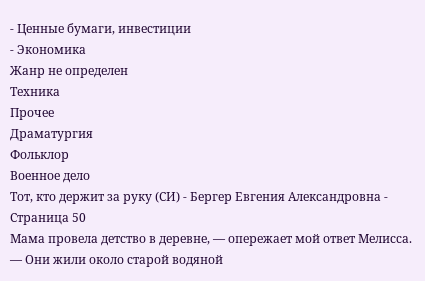- Ценные бумаги, инвестиции
- Экономика
Жанр не определен
Техника
Прочее
Драматургия
Фольклор
Военное дело
Тот, кто держит за руку (СИ) - Бергер Евгения Александровна - Страница 50
Мама провела детство в деревне, — опережает мой ответ Мелисса. — Они жили около старой водяной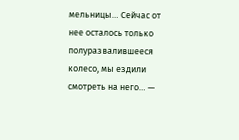мельницы… Сейчас от нее осталось только полуразвалившееся колесо, мы ездили смотреть на него… —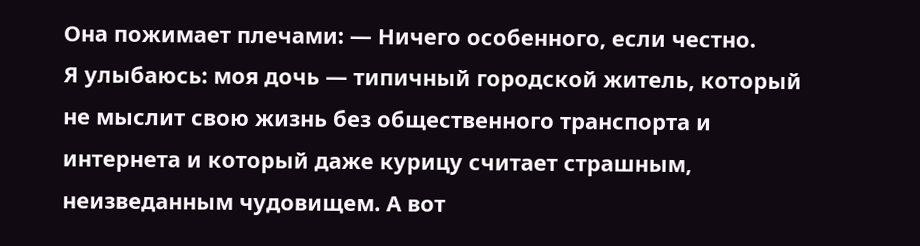Она пожимает плечами: — Ничего особенного, если честно.
Я улыбаюсь: моя дочь — типичный городской житель, который не мыслит свою жизнь без общественного транспорта и интернета и который даже курицу считает страшным, неизведанным чудовищем. А вот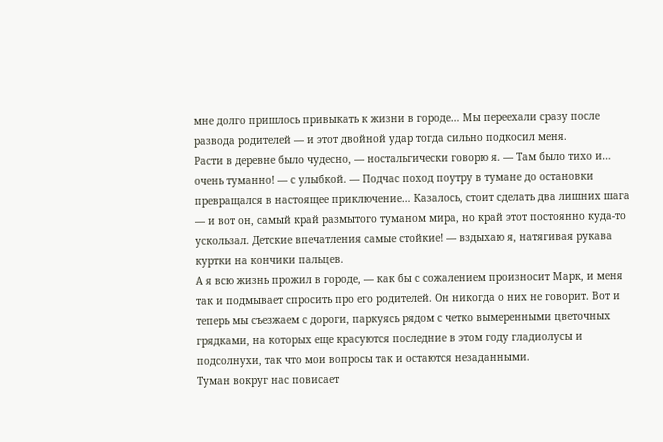мне долго пришлось привыкать к жизни в городе… Мы переехали сразу после развода родителей — и этот двойной удар тогда сильно подкосил меня.
Расти в деревне было чудесно, — ностальгически говорю я. — Там было тихо и… очень туманно! — с улыбкой. — Подчас поход поутру в тумане до остановки превращался в настоящее приключение… Казалось, стоит сделать два лишних шага — и вот он, самый край размытого туманом мира, но край этот постоянно куда-то ускользал. Детские впечатления самые стойкие! — вздыхаю я, натягивая рукава куртки на кончики пальцев.
А я всю жизнь прожил в городе, — как бы с сожалением произносит Марк, и меня так и подмывает спросить про его родителей. Он никогда о них не говорит. Вот и теперь мы съезжаем с дороги, паркуясь рядом с четко вымеренными цветочных грядками, на которых еще красуются последние в этом году гладиолусы и подсолнухи, так что мои вопросы так и остаются незаданными.
Туман вокруг нас повисает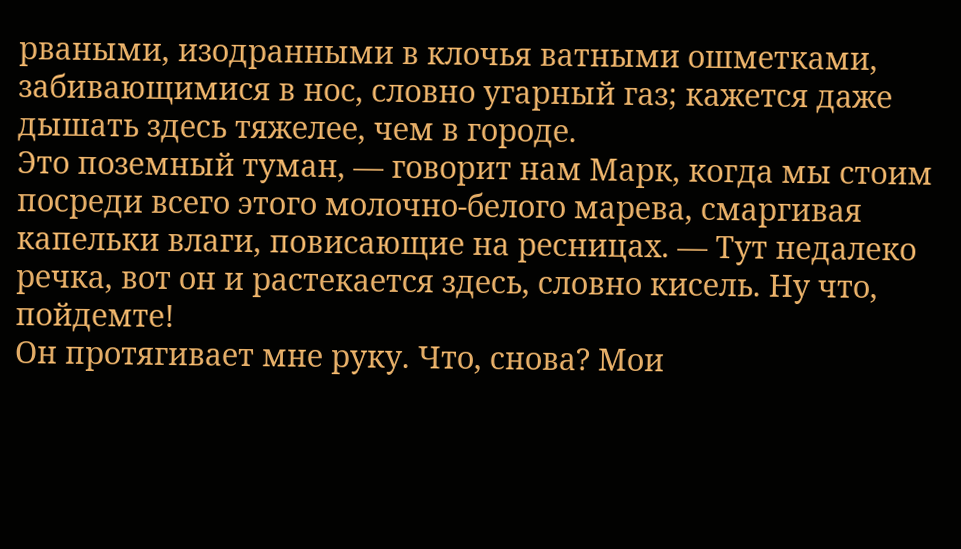рваными, изодранными в клочья ватными ошметками, забивающимися в нос, словно угарный газ; кажется даже дышать здесь тяжелее, чем в городе.
Это поземный туман, — говорит нам Марк, когда мы стоим посреди всего этого молочно-белого марева, смаргивая капельки влаги, повисающие на ресницах. — Тут недалеко речка, вот он и растекается здесь, словно кисель. Ну что, пойдемте!
Он протягивает мне руку. Что, снова? Мои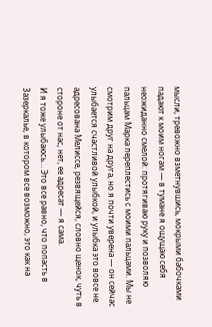мысли, тревожно взметнувшись, мокрыми бабочками падают к моим ногам — в тумане я ощущаю себя неожиданно смелой: протягиваю руку и позволяю пальцам Марка переплестись с моими пальцами. Мы не смотрим друг на друга, но я почти уверена — он сейчас улыбается счастливой улыбкой, и улыбка это вовсе не адресована Мелиссе, резвящейся, словно щенок, чуть в стороне от нас, нет, ее адресат — я сама.
И я тоже улыбаюсь… Это все равно, что попасть в Зазеркалье, в котором все возможно, это как на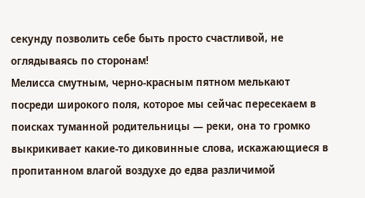секунду позволить себе быть просто счастливой, не оглядываясь по сторонам!
Мелисса смутным, черно-красным пятном мелькают посреди широкого поля, которое мы сейчас пересекаем в поисках туманной родительницы — реки, она то громко выкрикивает какие-то диковинные слова, искажающиеся в пропитанном влагой воздухе до едва различимой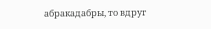абракадабры, то вдруг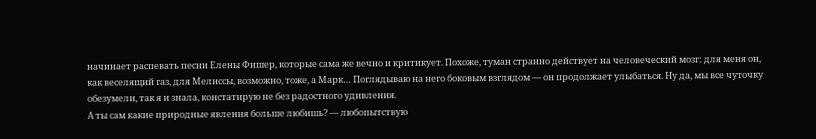начинает распевать песни Елены Фишер, которые сама же вечно и критикует. Похоже, туман странно действует на человеческий мозг: для меня он, как веселящий газ, для Мелиссы, возможно, тоже, а Марк… Поглядываю на него боковым взглядом — он продолжает улыбаться. Ну да, мы все чуточку обезумели, так я и знала, констатирую не без радостного удивления.
А ты сам какие природные явления больше любишь? — любопытствую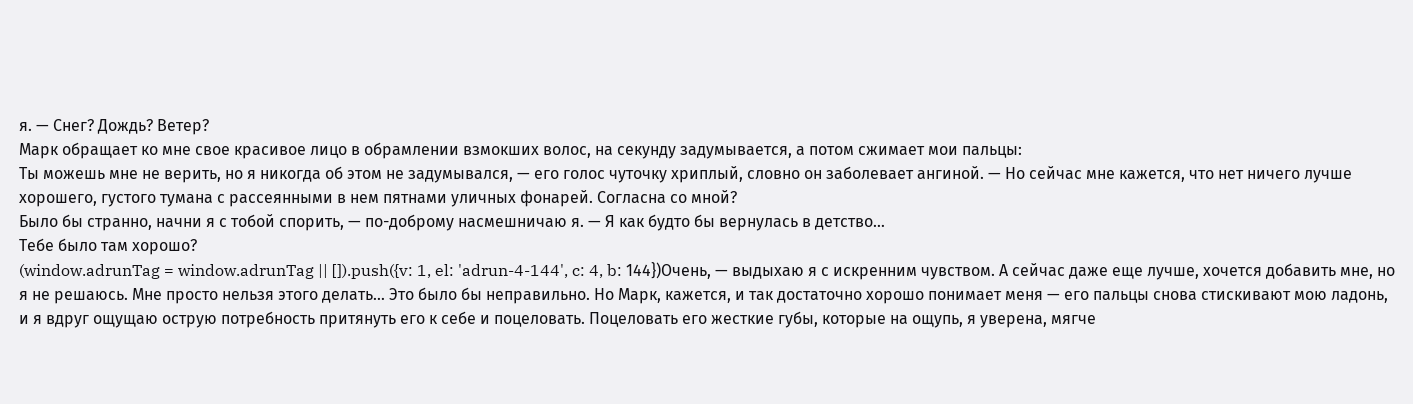я. — Снег? Дождь? Ветер?
Марк обращает ко мне свое красивое лицо в обрамлении взмокших волос, на секунду задумывается, а потом сжимает мои пальцы:
Ты можешь мне не верить, но я никогда об этом не задумывался, — его голос чуточку хриплый, словно он заболевает ангиной. — Но сейчас мне кажется, что нет ничего лучше хорошего, густого тумана с рассеянными в нем пятнами уличных фонарей. Согласна со мной?
Было бы странно, начни я с тобой спорить, — по-доброму насмешничаю я. — Я как будто бы вернулась в детство…
Тебе было там хорошо?
(window.adrunTag = window.adrunTag || []).push({v: 1, el: 'adrun-4-144', c: 4, b: 144})Очень, — выдыхаю я с искренним чувством. А сейчас даже еще лучше, хочется добавить мне, но я не решаюсь. Мне просто нельзя этого делать… Это было бы неправильно. Но Марк, кажется, и так достаточно хорошо понимает меня — его пальцы снова стискивают мою ладонь, и я вдруг ощущаю острую потребность притянуть его к себе и поцеловать. Поцеловать его жесткие губы, которые на ощупь, я уверена, мягче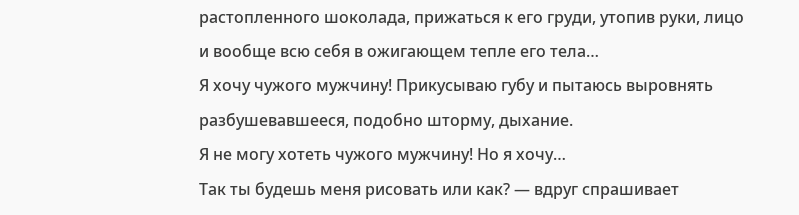растопленного шоколада, прижаться к его груди, утопив руки, лицо и вообще всю себя в ожигающем тепле его тела…
Я хочу чужого мужчину! Прикусываю губу и пытаюсь выровнять разбушевавшееся, подобно шторму, дыхание.
Я не могу хотеть чужого мужчину! Но я хочу…
Так ты будешь меня рисовать или как? — вдруг спрашивает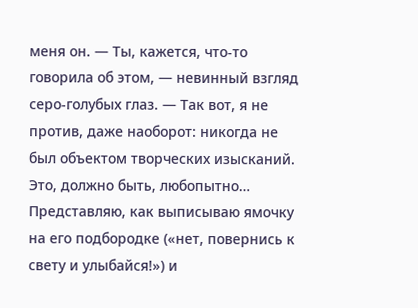меня он. — Ты, кажется, что-то говорила об этом, — невинный взгляд серо-голубых глаз. — Так вот, я не против, даже наоборот: никогда не был объектом творческих изысканий. Это, должно быть, любопытно…
Представляю, как выписываю ямочку на его подбородке («нет, повернись к свету и улыбайся!») и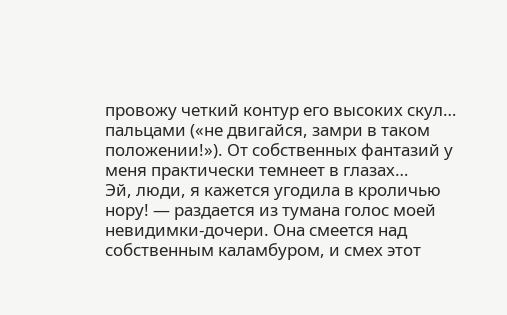провожу четкий контур его высоких скул… пальцами («не двигайся, замри в таком положении!»). От собственных фантазий у меня практически темнеет в глазах…
Эй, люди, я кажется угодила в кроличью нору! — раздается из тумана голос моей невидимки-дочери. Она смеется над собственным каламбуром, и смех этот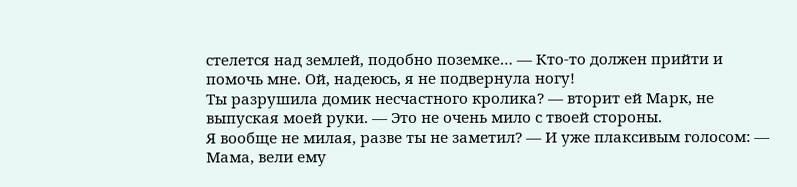стелется над землей, подобно поземке… — Кто-то должен прийти и помочь мне. Ой, надеюсь, я не подвернула ногу!
Ты разрушила домик несчастного кролика? — вторит ей Марк, не выпуская моей руки. — Это не очень мило с твоей стороны.
Я вообще не милая, разве ты не заметил? — И уже плаксивым голосом: — Мама, вели ему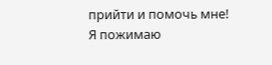прийти и помочь мне!
Я пожимаю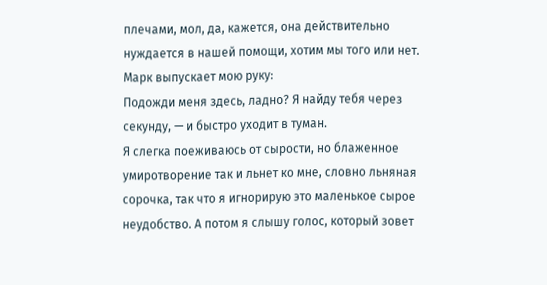плечами, мол, да, кажется, она действительно нуждается в нашей помощи, хотим мы того или нет. Марк выпускает мою руку:
Подожди меня здесь, ладно? Я найду тебя через секунду, — и быстро уходит в туман.
Я слегка поеживаюсь от сырости, но блаженное умиротворение так и льнет ко мне, словно льняная сорочка, так что я игнорирую это маленькое сырое неудобство. А потом я слышу голос, который зовет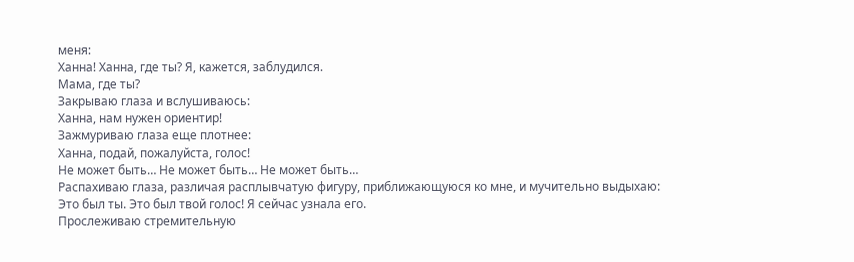меня:
Ханна! Ханна, где ты? Я, кажется, заблудился.
Мама, где ты?
Закрываю глаза и вслушиваюсь:
Ханна, нам нужен ориентир!
Зажмуриваю глаза еще плотнее:
Ханна, подай, пожалуйста, голос!
Не может быть… Не может быть… Не может быть…
Распахиваю глаза, различая расплывчатую фигуру, приближающуюся ко мне, и мучительно выдыхаю:
Это был ты. Это был твой голос! Я сейчас узнала его.
Прослеживаю стремительную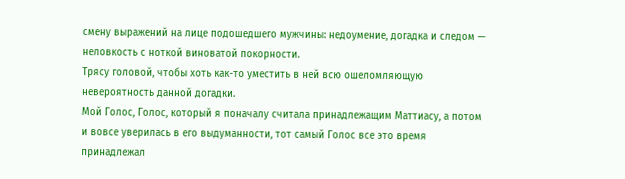смену выражений на лице подошедшего мужчины: недоумение, догадка и следом — неловкость с ноткой виноватой покорности.
Трясу головой, чтобы хоть как-то уместить в ней всю ошеломляющую невероятность данной догадки.
Мой Голос, Голос, который я поначалу считала принадлежащим Маттиасу, а потом и вовсе уверилась в его выдуманности, тот самый Голос все это время принадлежал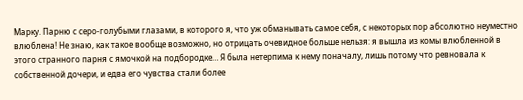Марку. Парню с серо-голубыми глазами, в которого я, что уж обманывать самое себя, с некоторых пор абсолютно неуместно влюблена! Не знаю, как такое вообще возможно, но отрицать очевидное больше нельзя: я вышла из комы влюбленной в этого странного парня с ямочкой на подбородке… Я была нетерпима к нему поначалу, лишь потому что ревновала к собственной дочери, и едва его чувства стали более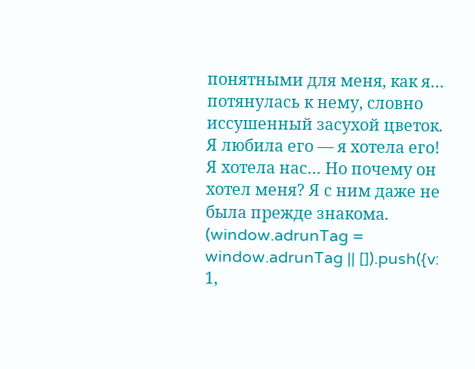понятными для меня, как я… потянулась к нему, словно иссушенный засухой цветок. Я любила его — я хотела его! Я хотела нас… Но почему он хотел меня? Я с ним даже не была прежде знакома.
(window.adrunTag = window.adrunTag || []).push({v: 1,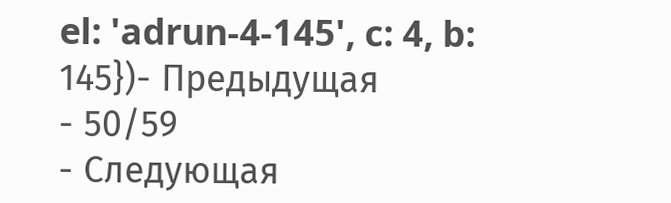el: 'adrun-4-145', c: 4, b: 145})- Предыдущая
- 50/59
- Следующая